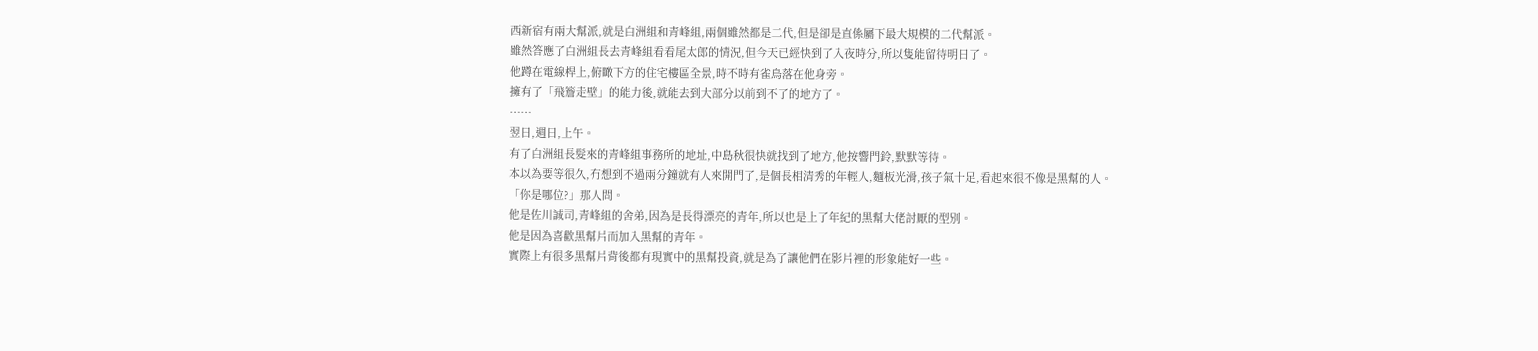西新宿有兩大幫派,就是白洲組和青峰組,兩個雖然都是二代,但是卻是直係屬下最大規模的二代幫派。
雖然答應了白洲組長去青峰組看看尾太郎的情況,但今天已經快到了入夜時分,所以隻能留待明日了。
他蹲在電線桿上,俯瞰下方的住宅樓區全景,時不時有雀鳥落在他身旁。
擁有了「飛簷走壁」的能力後,就能去到大部分以前到不了的地方了。
……
翌日,週日,上午。
有了白洲組長髮來的青峰組事務所的地址,中島秋很快就找到了地方,他按響門鈴,默默等待。
本以為要等很久,冇想到不過兩分鐘就有人來開門了,是個長相清秀的年輕人,麵板光滑,孩子氣十足,看起來很不像是黑幫的人。
「你是哪位?」那人問。
他是佐川誠司,青峰組的舍弟,因為是長得漂亮的青年,所以也是上了年紀的黑幫大佬討厭的型別。
他是因為喜歡黑幫片而加入黑幫的青年。
實際上有很多黑幫片背後都有現實中的黑幫投資,就是為了讓他們在影片裡的形象能好一些。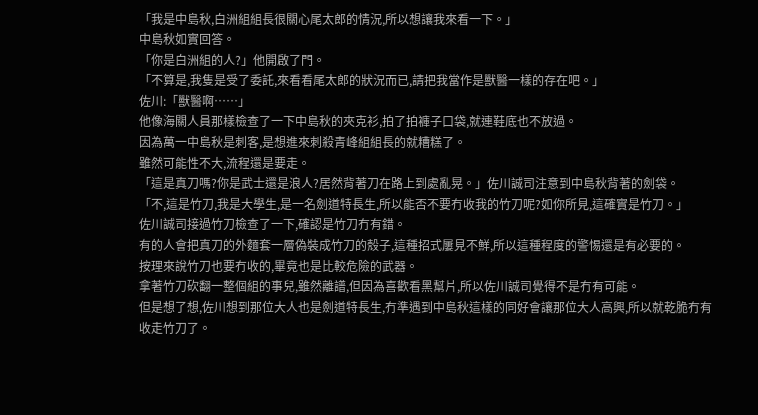「我是中島秋,白洲組組長很關心尾太郎的情況,所以想讓我來看一下。」
中島秋如實回答。
「你是白洲組的人?」他開啟了門。
「不算是,我隻是受了委託,來看看尾太郎的狀況而已,請把我當作是獸醫一樣的存在吧。」
佐川:「獸醫啊……」
他像海關人員那樣檢查了一下中島秋的夾克衫,拍了拍褲子口袋,就連鞋底也不放過。
因為萬一中島秋是刺客,是想進來刺殺青峰組組長的就糟糕了。
雖然可能性不大,流程還是要走。
「這是真刀嗎?你是武士還是浪人?居然背著刀在路上到處亂晃。」佐川誠司注意到中島秋背著的劍袋。
「不,這是竹刀,我是大學生,是一名劍道特長生,所以能否不要冇收我的竹刀呢?如你所見,這確實是竹刀。」
佐川誠司接過竹刀檢查了一下,確認是竹刀冇有錯。
有的人會把真刀的外麵套一層偽裝成竹刀的殼子,這種招式屢見不鮮,所以這種程度的警惕還是有必要的。
按理來說竹刀也要冇收的,畢竟也是比較危險的武器。
拿著竹刀砍翻一整個組的事兒,雖然離譜,但因為喜歡看黑幫片,所以佐川誠司覺得不是冇有可能。
但是想了想,佐川想到那位大人也是劍道特長生,冇準遇到中島秋這樣的同好會讓那位大人高興,所以就乾脆冇有收走竹刀了。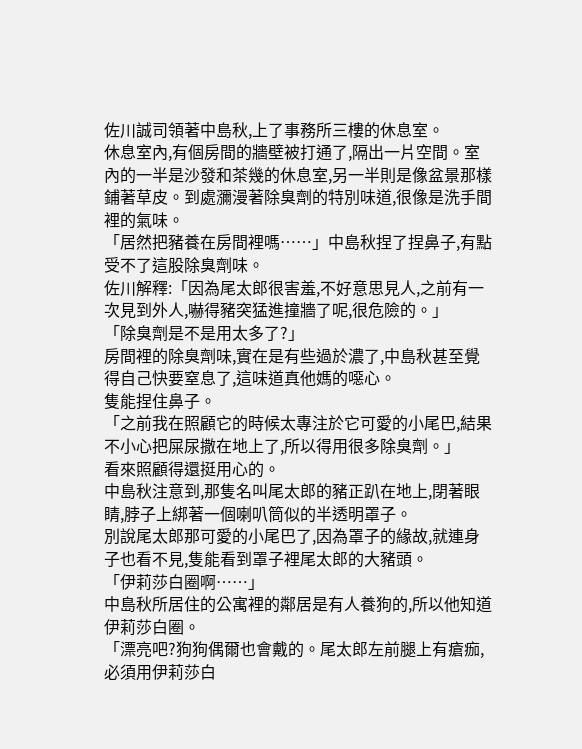佐川誠司領著中島秋,上了事務所三樓的休息室。
休息室內,有個房間的牆壁被打通了,隔出一片空間。室內的一半是沙發和茶幾的休息室,另一半則是像盆景那樣鋪著草皮。到處瀰漫著除臭劑的特別味道,很像是洗手間裡的氣味。
「居然把豬養在房間裡嗎……」中島秋捏了捏鼻子,有點受不了這股除臭劑味。
佐川解釋:「因為尾太郎很害羞,不好意思見人,之前有一次見到外人,嚇得豬突猛進撞牆了呢,很危險的。」
「除臭劑是不是用太多了?」
房間裡的除臭劑味,實在是有些過於濃了,中島秋甚至覺得自己快要窒息了,這味道真他媽的噁心。
隻能捏住鼻子。
「之前我在照顧它的時候太專注於它可愛的小尾巴,結果不小心把屎尿撒在地上了,所以得用很多除臭劑。」
看來照顧得還挺用心的。
中島秋注意到,那隻名叫尾太郎的豬正趴在地上,閉著眼睛,脖子上綁著一個喇叭筒似的半透明罩子。
別說尾太郎那可愛的小尾巴了,因為罩子的緣故,就連身子也看不見,隻能看到罩子裡尾太郎的大豬頭。
「伊莉莎白圈啊……」
中島秋所居住的公寓裡的鄰居是有人養狗的,所以他知道伊莉莎白圈。
「漂亮吧?狗狗偶爾也會戴的。尾太郎左前腿上有瘡痂,必須用伊莉莎白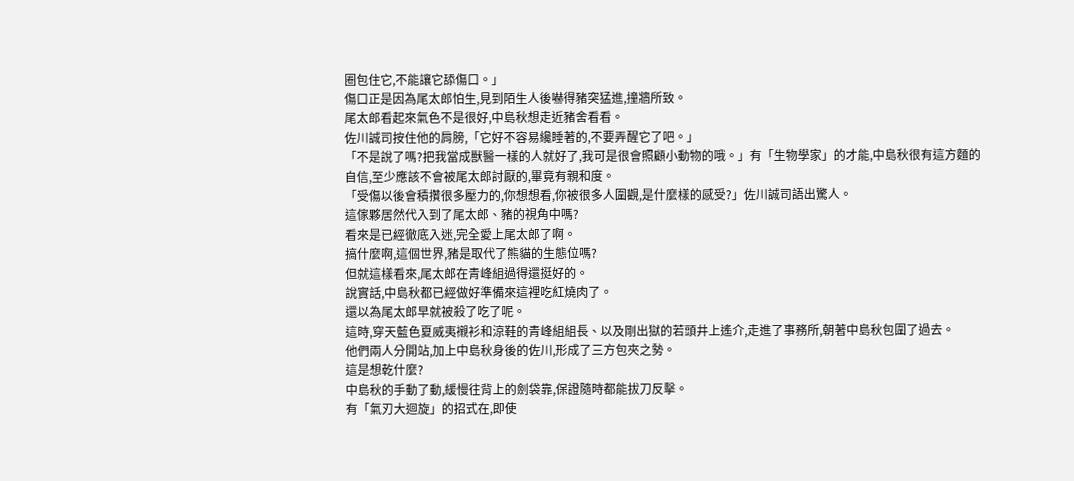圈包住它,不能讓它舔傷口。」
傷口正是因為尾太郎怕生,見到陌生人後嚇得豬突猛進,撞牆所致。
尾太郎看起來氣色不是很好,中島秋想走近豬舍看看。
佐川誠司按住他的肩膀,「它好不容易纔睡著的,不要弄醒它了吧。」
「不是說了嗎?把我當成獸醫一樣的人就好了,我可是很會照顧小動物的哦。」有「生物學家」的才能,中島秋很有這方麵的自信,至少應該不會被尾太郎討厭的,畢竟有親和度。
「受傷以後會積攢很多壓力的,你想想看,你被很多人圍觀,是什麼樣的感受?」佐川誠司語出驚人。
這傢夥居然代入到了尾太郎、豬的視角中嗎?
看來是已經徹底入迷,完全愛上尾太郎了啊。
搞什麼啊,這個世界,豬是取代了熊貓的生態位嗎?
但就這樣看來,尾太郎在青峰組過得還挺好的。
說實話,中島秋都已經做好準備來這裡吃紅燒肉了。
還以為尾太郎早就被殺了吃了呢。
這時,穿天藍色夏威夷襯衫和涼鞋的青峰組組長、以及剛出獄的若頭井上遙介,走進了事務所,朝著中島秋包圍了過去。
他們兩人分開站,加上中島秋身後的佐川,形成了三方包夾之勢。
這是想乾什麼?
中島秋的手動了動,緩慢往背上的劍袋靠,保證隨時都能拔刀反擊。
有「氣刃大迴旋」的招式在,即使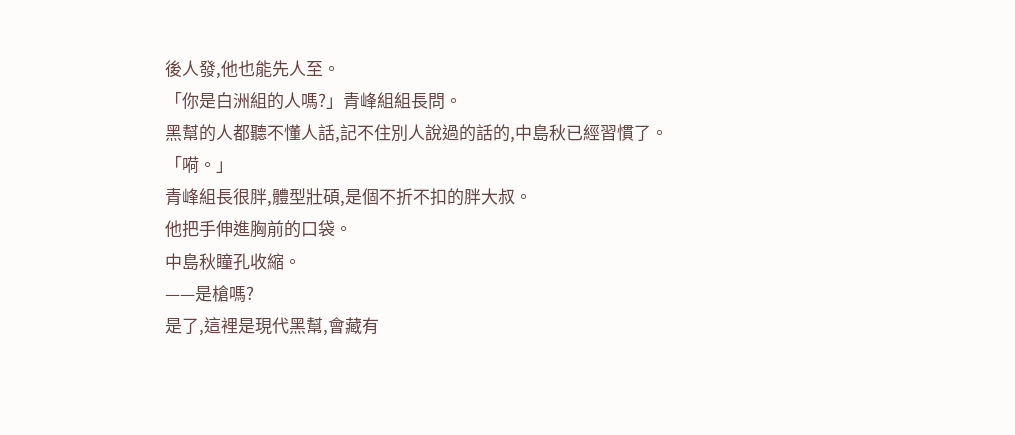後人發,他也能先人至。
「你是白洲組的人嗎?」青峰組組長問。
黑幫的人都聽不懂人話,記不住別人說過的話的,中島秋已經習慣了。
「嗬。」
青峰組長很胖,體型壯碩,是個不折不扣的胖大叔。
他把手伸進胸前的口袋。
中島秋瞳孔收縮。
——是槍嗎?
是了,這裡是現代黑幫,會藏有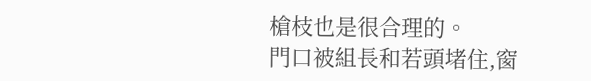槍枝也是很合理的。
門口被組長和若頭堵住,窗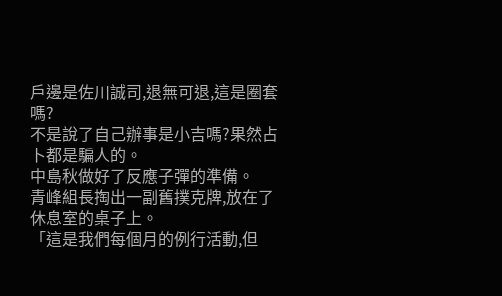戶邊是佐川誠司,退無可退,這是圈套嗎?
不是說了自己辦事是小吉嗎?果然占卜都是騙人的。
中島秋做好了反應子彈的準備。
青峰組長掏出一副舊撲克牌,放在了休息室的桌子上。
「這是我們每個月的例行活動,但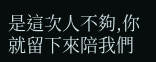是這次人不夠,你就留下來陪我們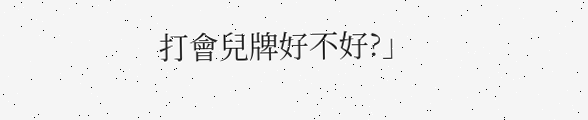打會兒牌好不好?」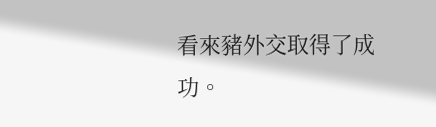看來豬外交取得了成功。